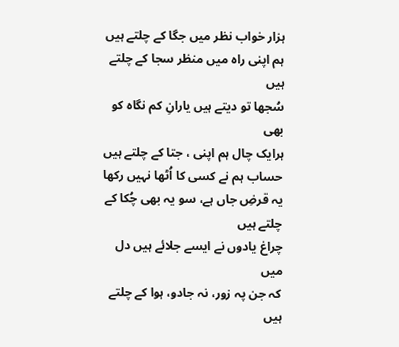ہزار خواب نظر میں جگا کے چلتے ہیں
ہم اپنی راہ میں منظر سجا کے چلتے ہیں
سُجھا تو دیتے ہیں یارانِ کم نگاہ کو بھی
ہرایک چال ہم اپنی ، جتا کے چلتے ہیں
حساب ہم نے کسی کا اُٹھا نہیں رکھا
یہ قرضِ جاں ہے، سو یہ بھی چُکا کے چلتے ہیں
چراغ یادوں نے ایسے جلائے ہیں دل میں
کہ جن پہ زور، نہ جادو، ہوا کے چلتے ہیں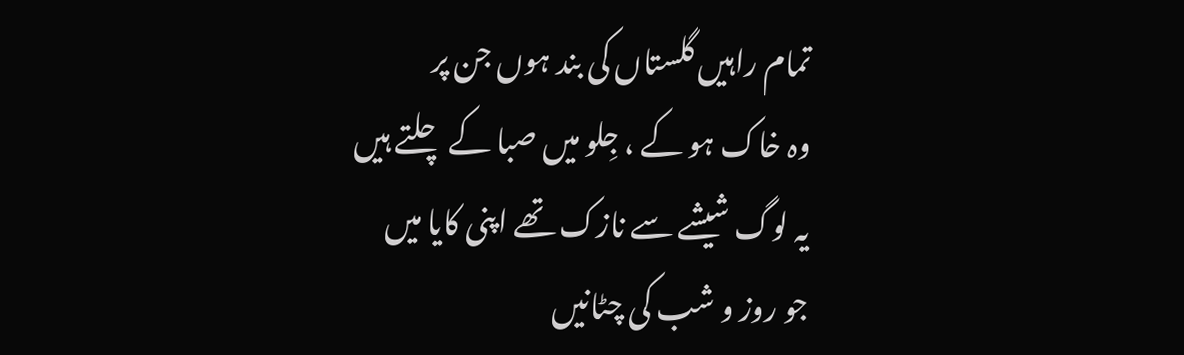تمام راہیں گلستاں کی بند ہوں جن پر
وہ خاک ہو کے ، جِلو میں صبا کے چلتے ہیں
یہ لوگ شیشے سے نازک تھے اپنی کایا میں
جو روز و شب کی چٹانیں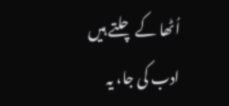اُٹھا کے چلتے ہیں
ادب کی جا، یہ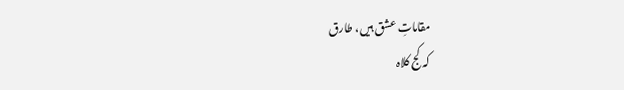مقاماتِ عشق ہیں، طارق
کہ کج کلاہ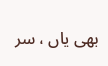بھی یاں ، سر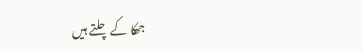جھکا کے چلتے ہیں